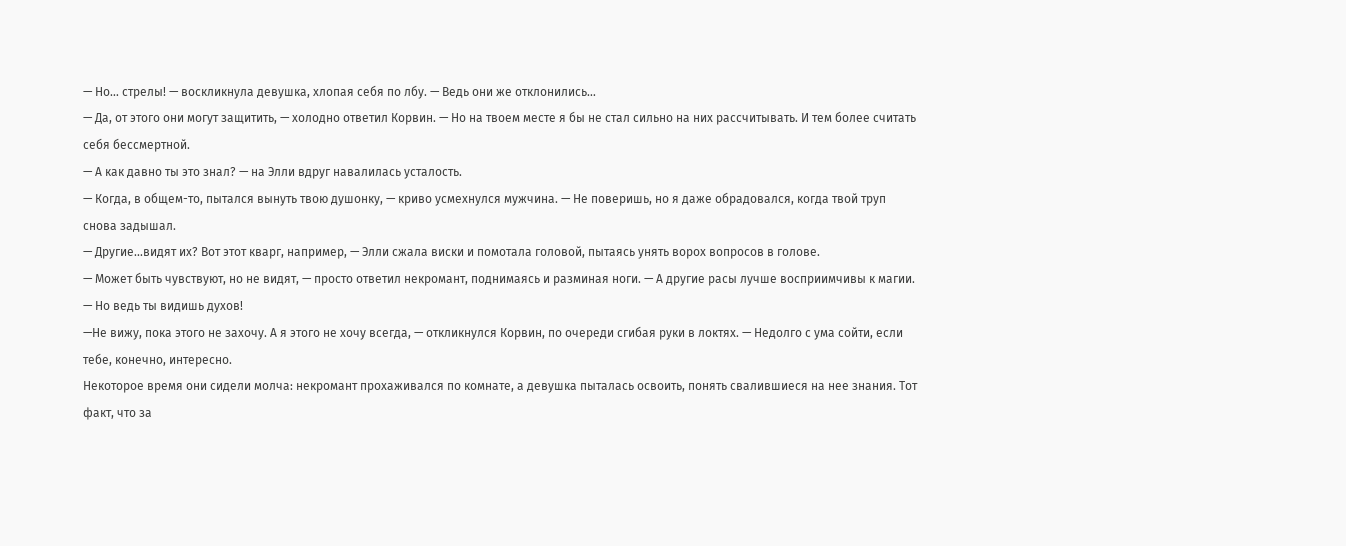— Но… стрелы! — воскликнула девушка, хлопая себя по лбу. — Ведь они же отклонились…
— Да, от этого они могут защитить, — холодно ответил Корвин. — Но на твоем месте я бы не стал сильно на них рассчитывать. И тем более считать себя бессмертной.
— А как давно ты это знал? — на Элли вдруг навалилась усталость.
— Когда, в общем-то, пытался вынуть твою душонку, — криво усмехнулся мужчина. — Не поверишь, но я даже обрадовался, когда твой труп снова задышал.
— Другие...видят их? Вот этот кварг, например, — Элли сжала виски и помотала головой, пытаясь унять ворох вопросов в голове.
— Может быть чувствуют, но не видят, — просто ответил некромант, поднимаясь и разминая ноги. — А другие расы лучше восприимчивы к магии.
— Но ведь ты видишь духов!
—Не вижу, пока этого не захочу. А я этого не хочу всегда, — откликнулся Корвин, по очереди сгибая руки в локтях. — Недолго с ума сойти, если тебе, конечно, интересно.
Некоторое время они сидели молча: некромант прохаживался по комнате, а девушка пыталась освоить, понять свалившиеся на нее знания. Тот факт, что за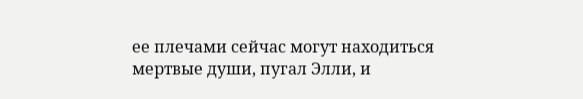ее плечами сейчас могут находиться мертвые души, пугал Элли, и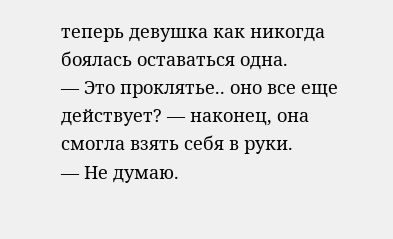теперь девушка как никогда боялась оставаться одна.
— Это проклятье.. оно все еще действует? — наконец, она смогла взять себя в руки.
— Не думаю.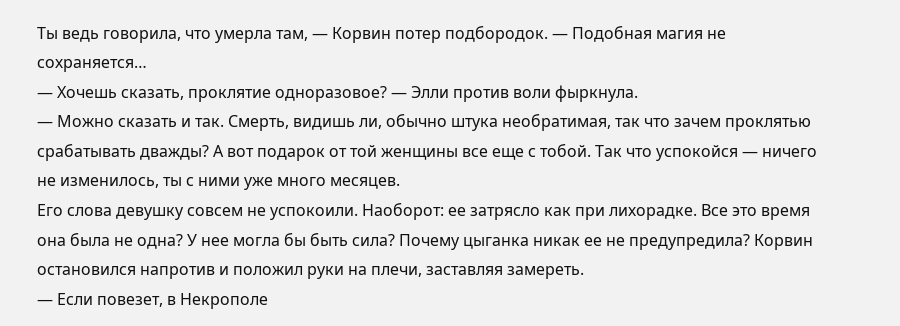Ты ведь говорила, что умерла там, — Корвин потер подбородок. — Подобная магия не сохраняется…
— Хочешь сказать, проклятие одноразовое? — Элли против воли фыркнула.
— Можно сказать и так. Смерть, видишь ли, обычно штука необратимая, так что зачем проклятью срабатывать дважды? А вот подарок от той женщины все еще с тобой. Так что успокойся — ничего не изменилось, ты с ними уже много месяцев.
Его слова девушку совсем не успокоили. Наоборот: ее затрясло как при лихорадке. Все это время она была не одна? У нее могла бы быть сила? Почему цыганка никак ее не предупредила? Корвин остановился напротив и положил руки на плечи, заставляя замереть.
— Если повезет, в Некрополе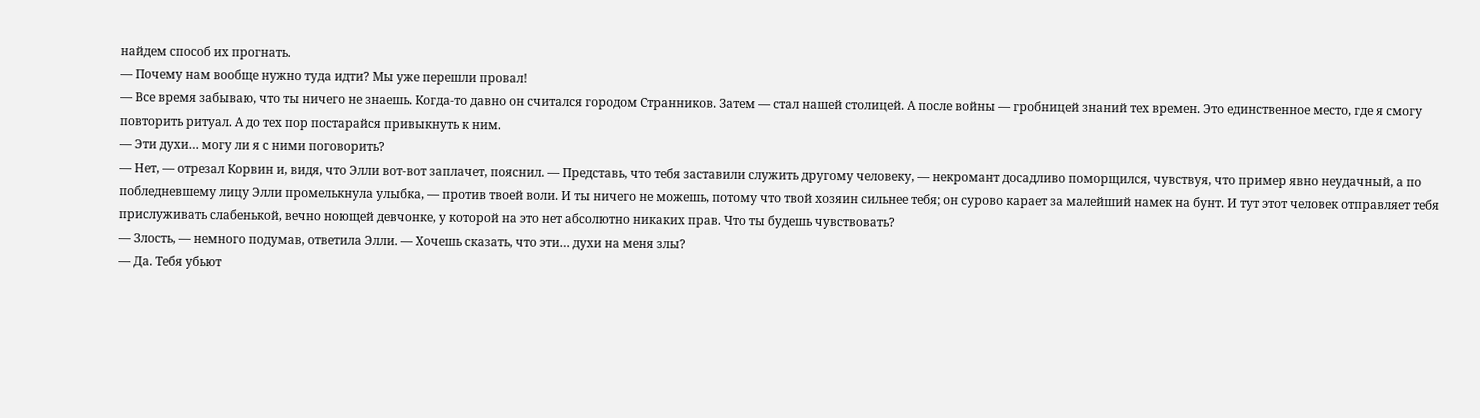найдем способ их прогнать.
— Почему нам вообще нужно туда идти? Мы уже перешли провал!
— Все время забываю, что ты ничего не знаешь. Когда-то давно он считался городом Странников. Затем — стал нашей столицей. А после войны — гробницей знаний тех времен. Это единственное место, где я смогу повторить ритуал. А до тех пор постарайся привыкнуть к ним.
— Эти духи… могу ли я с ними поговорить?
— Нет, — отрезал Корвин и, видя, что Элли вот-вот заплачет, пояснил. — Представь, что тебя заставили служить другому человеку, — некромант досадливо поморщился, чувствуя, что пример явно неудачный, а по побледневшему лицу Элли промелькнула улыбка, — против твоей воли. И ты ничего не можешь, потому что твой хозяин сильнее тебя; он сурово карает за малейший намек на бунт. И тут этот человек отправляет тебя прислуживать слабенькой, вечно ноющей девчонке, у которой на это нет абсолютно никаких прав. Что ты будешь чувствовать?
— Злость, — немного подумав, ответила Элли. — Хочешь сказать, что эти… духи на меня злы?
— Да. Тебя убьют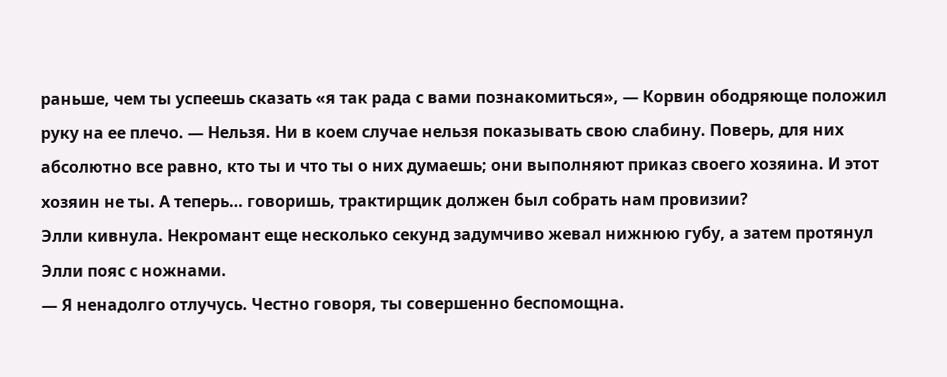раньше, чем ты успеешь сказать «я так рада с вами познакомиться», — Корвин ободряюще положил руку на ее плечо. — Нельзя. Ни в коем случае нельзя показывать свою слабину. Поверь, для них абсолютно все равно, кто ты и что ты о них думаешь; они выполняют приказ своего хозяина. И этот хозяин не ты. А теперь… говоришь, трактирщик должен был собрать нам провизии?
Элли кивнула. Некромант еще несколько секунд задумчиво жевал нижнюю губу, а затем протянул Элли пояс с ножнами.
— Я ненадолго отлучусь. Честно говоря, ты совершенно беспомощна.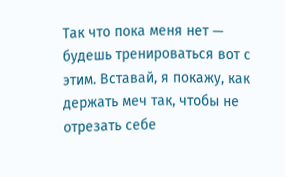Так что пока меня нет — будешь тренироваться вот с этим. Вставай, я покажу, как держать меч так, чтобы не отрезать себе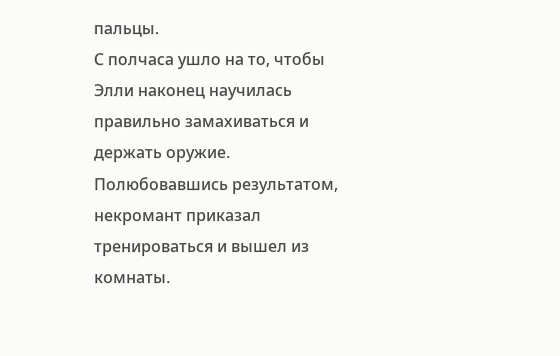пальцы.
С полчаса ушло на то, чтобы Элли наконец научилась правильно замахиваться и держать оружие. Полюбовавшись результатом, некромант приказал тренироваться и вышел из комнаты.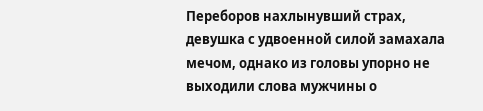Переборов нахлынувший страх, девушка с удвоенной силой замахала мечом, однако из головы упорно не выходили слова мужчины о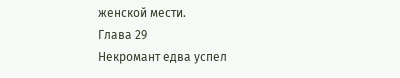женской мести.
Глава 29
Некромант едва успел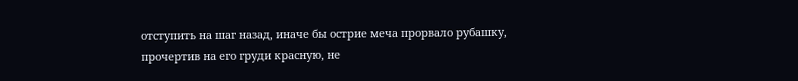отступить на шаг назад, иначе бы острие меча прорвало рубашку, прочертив на его груди красную, не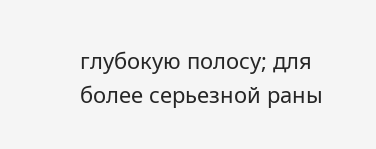глубокую полосу; для более серьезной раны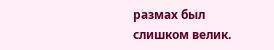размах был слишком велик.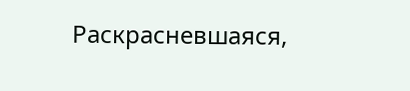Раскрасневшаяся,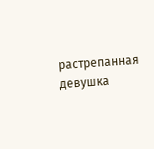растрепанная девушка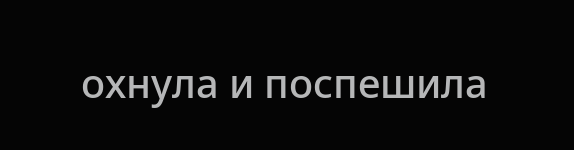охнула и поспешила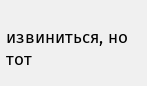извиниться, но тот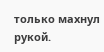только махнул рукой.